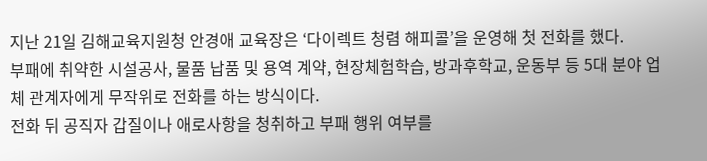지난 21일 김해교육지원청 안경애 교육장은 ‘다이렉트 청렴 해피콜’을 운영해 첫 전화를 했다.
부패에 취약한 시설공사, 물품 납품 및 용역 계약, 현장체험학습, 방과후학교, 운동부 등 5대 분야 업체 관계자에게 무작위로 전화를 하는 방식이다.
전화 뒤 공직자 갑질이나 애로사항을 청취하고 부패 행위 여부를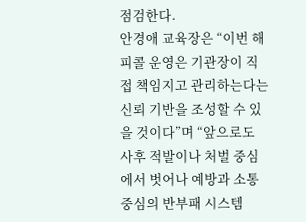점검한다.
안경애 교육장은 “이번 해피콜 운영은 기관장이 직접 책임지고 관리하는다는 신뢰 기반을 조성할 수 있을 것이다”며 “앞으로도 사후 적발이나 처벌 중심에서 벗어나 예방과 소통 중심의 반부패 시스템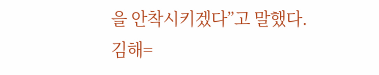을 안착시키겠다”고 말했다.
김해=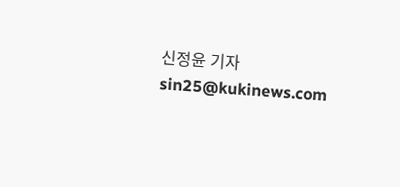신정윤 기자 sin25@kukinews.com